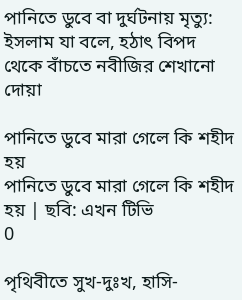পানিতে ডুবে বা দুর্ঘটনায় মৃত্যু: ইসলাম যা বলে, হঠাৎ বিপদ থেকে বাঁচতে নবীজির শেখানো দোয়া

পানিতে ডুবে মারা গেলে কি শহীদ হয়
পানিতে ডুবে মারা গেলে কি শহীদ হয় | ছবি: এখন টিভি
0

পৃথিবীতে সুখ-দুঃখ, হাসি-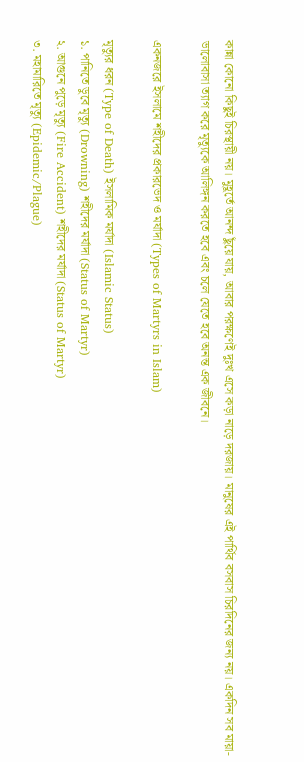কান্না কোনো কিছুই চিরস্থায়ী নয়। মুহূর্তে আনন্দ ছুঁয়ে যায়, আবার পরক্ষণেই দুঃখ এসে কড়া নাড়ে দরজায়। মানুষের এই পার্থিব বসবাস চিরদিনের জন্য নয়। একদিন সব মায়া-ভালোবাসা ত্যাগ করে মৃত্যুকে আলিঙ্গন করতে হবে এবং চলে যেতে হবে অনন্ত এক জীবনে।

একনজরে ইসলামে শহীদের প্রকারভেদ ও মর্যাদা (Types of Martyrs in Islam)

মৃত্যুর ধরন (Type of Death) ইসলামিক মর্যাদা (Islamic Status)
১. পানিতে ডুবে মৃত্যু (Drowning) শহীদের মর্যাদা (Status of Martyr)
২. আগুনে পুড়ে মৃত্যু (Fire Accident) শহীদের মর্যাদা (Status of Martyr)
৩. মহামারিতে মৃত্যু (Epidemic/Plague)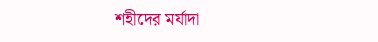শহীদের মর্যাদা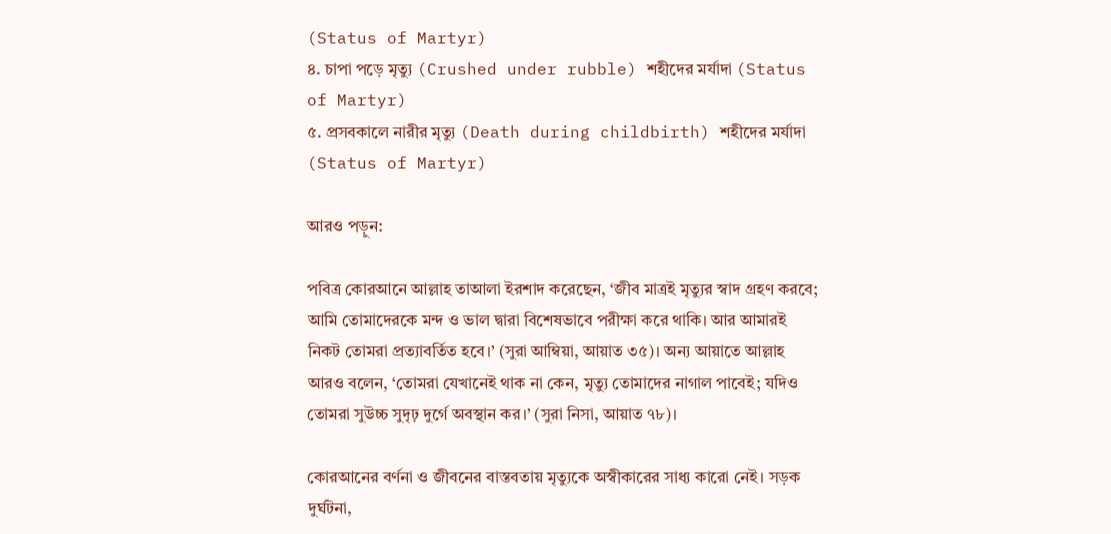(Status of Martyr)
৪. চাপা পড়ে মৃত্যু (Crushed under rubble) শহীদের মর্যাদা (Status of Martyr)
৫. প্রসবকালে নারীর মৃত্যু (Death during childbirth) শহীদের মর্যাদা (Status of Martyr)

আরও পড়ুন:

পবিত্র কোরআনে আল্লাহ তাআলা ইরশাদ করেছেন, ‘জীব মাত্রই মৃত্যুর স্বাদ গ্রহণ করবে; আমি তোমাদেরকে মন্দ ও ভাল দ্বারা বিশেষভাবে পরীক্ষা করে থাকি। আর আমারই নিকট তোমরা প্রত্যাবর্তিত হবে।’ (সুরা আম্বিয়া, আয়াত ৩৫)। অন্য আয়াতে আল্লাহ আরও বলেন, ‘তোমরা যেখানেই থাক না কেন, মৃত্যু তোমাদের নাগাল পাবেই; যদিও তোমরা সুউচ্চ সুদৃঢ় দুর্গে অবস্থান কর।’ (সুরা নিসা, আয়াত ৭৮)।

কোরআনের বর্ণনা ও জীবনের বাস্তবতায় মৃত্যুকে অস্বীকারের সাধ্য কারো নেই। সড়ক দুর্ঘটনা,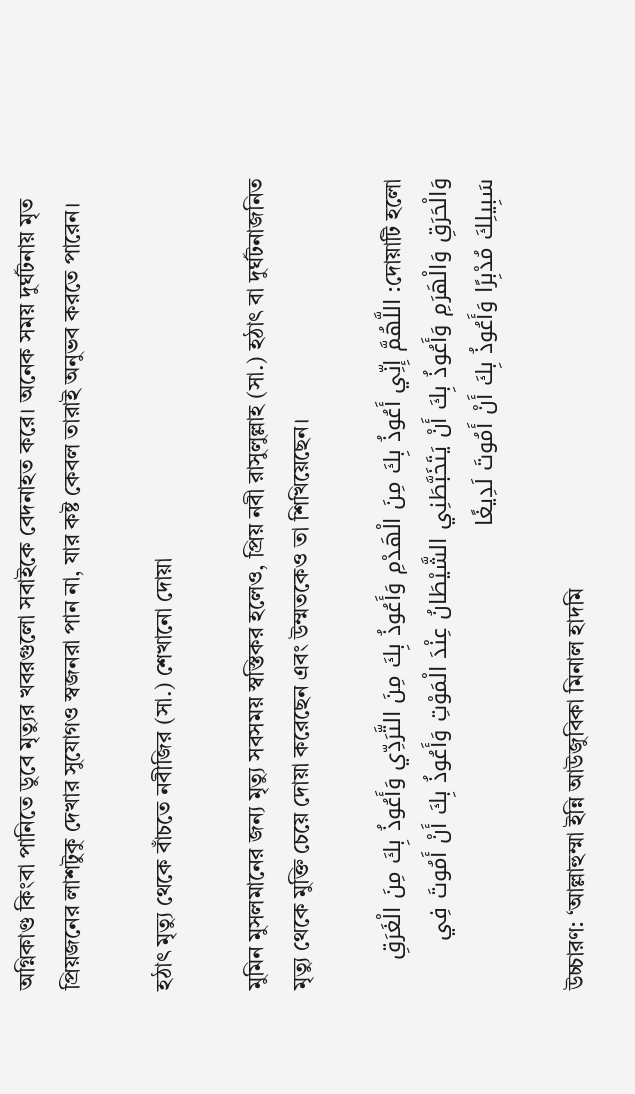অগ্নিকাণ্ড কিংবা পানিতে ডুবে মৃত্যুর খবরগুলো সবাইকে বেদনাহত করে। অনেক সময় দুর্ঘটনায় মৃত প্রিয়জনের লাশটুকু দেখার সুযোগও স্বজনরা পান না, যার কষ্ট কেবল তারাই অনুভব করতে পারেন।

হঠাৎ মৃত্যু থেকে বাঁচতে নবীজির (সা.) শেখানো দোয়া

মুমিন মুসলমানের জন্য মৃত্যু সবসময় স্বস্তিকর হলেও, প্রিয় নবী রাসুলুল্লাহ (সা.) হঠাৎ বা দুর্ঘটনাজনিত মৃত্যু থেকে মুক্তি চেয়ে দোয়া করেছেন এবং উম্মতকেও তা শিখিয়েছেন।

দোয়াটি হলো: اللَّهُمَّ إِنِّي أَعُوذُ بِكَ مِنَ الْهَدْمِ وَأَعُوذُ بِكَ مِنَ التَّرَدِّي وَأَعُوذُ بِكَ مِنَ الْغَرَقِ وَالْحَرَقِ وَالْهَرَمِ وَأَعُوذُ بِكَ أَنْ يَتَخَبَّطَنِي الشَّيْطَانُ عِنْدَ الْمَوْتِ وَأَعُوذُ بِكَ أَنْ أَمُوتَ فِي سَبِيلِكَ مُدْبِرًا وَأَعُوذُ بِكَ أَنْ أَمُوتَ لَدِيغًا

উচ্চারণ: ‘আল্লাহুম্মা ইন্নি আউজুবিকা মিনাল হাদমি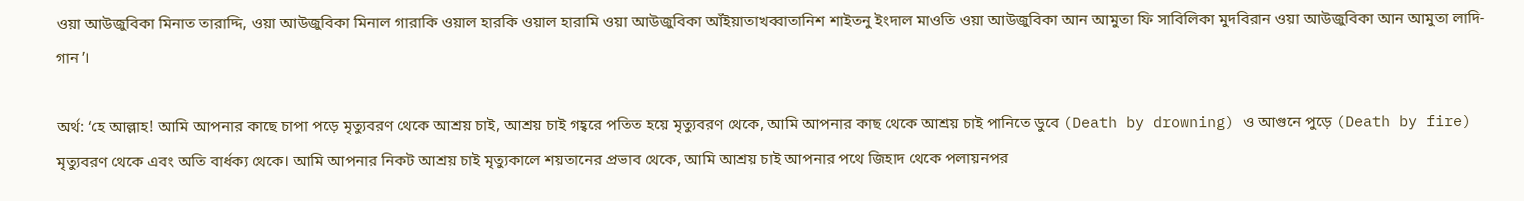ওয়া আউজুবিকা মিনাত তারাদ্দি, ওয়া আউজুবিকা মিনাল গারাকি ওয়াল হারকি ওয়াল হারামি ওয়া আউজুবিকা আঁইয়াতাখব্বাতানিশ শাইতনু ইংদাল মাওতি ওয়া আউজুবিকা আন আমুতা ফি সাবিলিকা মুদবিরান ওয়া আউজুবিকা আন আমুতা লাদি-গান’।

অর্থ: ‘হে আল্লাহ! আমি আপনার কাছে চাপা পড়ে মৃত্যুবরণ থেকে আশ্রয় চাই, আশ্রয় চাই গহ্বরে পতিত হয়ে মৃত্যুবরণ থেকে, আমি আপনার কাছ থেকে আশ্রয় চাই পানিতে ডুবে (Death by drowning) ও আগুনে পুড়ে (Death by fire) মৃত্যুবরণ থেকে এবং অতি বার্ধক্য থেকে। আমি আপনার নিকট আশ্রয় চাই মৃত্যুকালে শয়তানের প্রভাব থেকে, আমি আশ্রয় চাই আপনার পথে জিহাদ থেকে পলায়নপর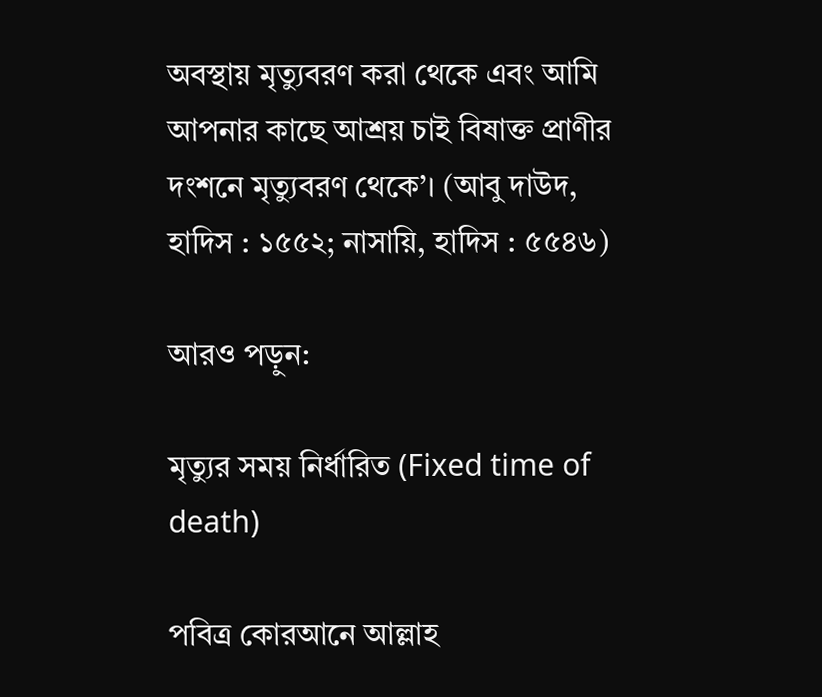অবস্থায় মৃত্যুবরণ করা থেকে এবং আমি আপনার কাছে আশ্রয় চাই বিষাক্ত প্রাণীর দংশনে মৃত্যুবরণ থেকে’। (আবু দাউদ, হাদিস : ১৫৫২; নাসায়ি, হাদিস : ৫৫৪৬)

আরও পড়ুন:

মৃত্যুর সময় নির্ধারিত (Fixed time of death)

পবিত্র কোরআনে আল্লাহ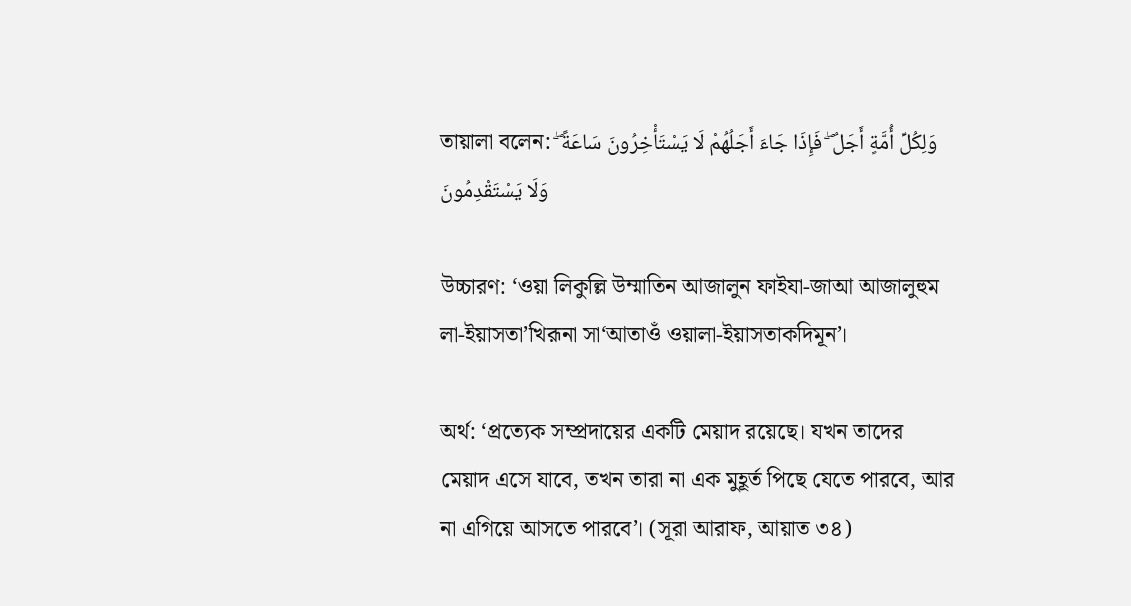তায়ালা বলেন: وَلِكُلِّ أُمَّةٍ أَجَلٌ ۖ فَإِذَا جَاءَ أَجَلُهُمْ لَا يَسْتَأْخِرُونَ سَاعَةً ۖ وَلَا يَسْتَقْدِمُونَ

উচ্চারণ: ‘ওয়া লিকুল্লি উম্মাতিন আজালুন ফাইযা-জাআ আজালুহুম লা-ইয়াসতা’খিরূনা সা‘আতাওঁ ওয়ালা-ইয়াসতাকদিমূন’।

অর্থ: ‘প্রত্যেক সম্প্রদায়ের একটি মেয়াদ রয়েছে। যখন তাদের মেয়াদ এসে যাবে, তখন তারা না এক মুহূর্ত পিছে যেতে পারবে, আর না এগিয়ে আসতে পারবে’। (সূরা আরাফ, আয়াত ৩৪)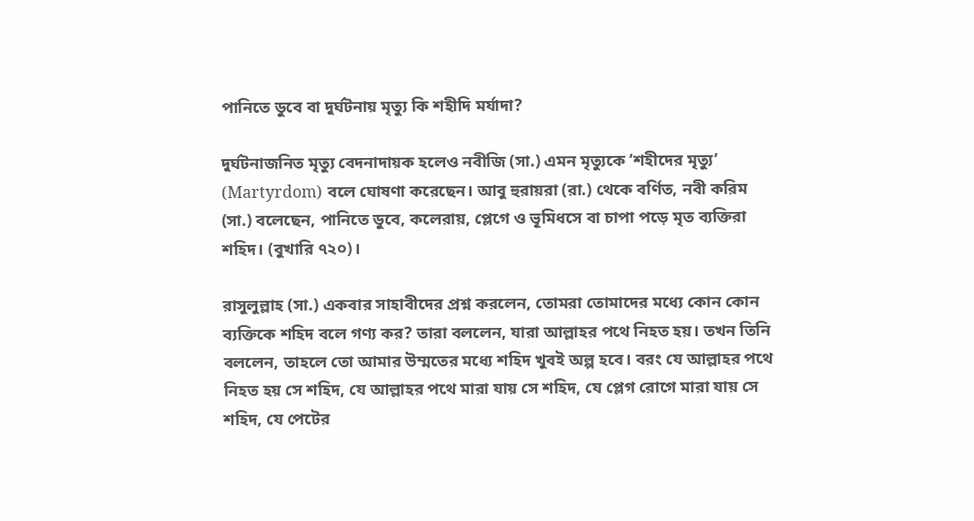পানিতে ডুবে বা দুর্ঘটনায় মৃত্যু কি শহীদি মর্যাদা?

দুর্ঘটনাজনিত মৃত্যু বেদনাদায়ক হলেও নবীজি (সা.) এমন মৃত্যুকে ‘শহীদের মৃত্যু’ (Martyrdom) বলে ঘোষণা করেছেন। আবু হুরায়রা (রা.) থেকে বর্ণিত, নবী করিম (সা.) বলেছেন, পানিতে ডুবে, কলেরায়, প্লেগে ও ভূমিধসে বা চাপা পড়ে মৃত ব্যক্তিরা শহিদ। (বুখারি ৭২০)।

রাসুলুল্লাহ (সা.) একবার সাহাবীদের প্রশ্ন করলেন, তোমরা তোমাদের মধ্যে কোন কোন ব্যক্তিকে শহিদ বলে গণ্য কর? তারা বললেন, যারা আল্লাহর পথে নিহত হয়। তখন তিনি বললেন, তাহলে তো আমার উম্মতের মধ্যে শহিদ খুবই অল্প হবে। বরং যে আল্লাহর পথে নিহত হয় সে শহিদ, যে আল্লাহর পথে মারা যায় সে শহিদ, যে প্লেগ রোগে মারা যায় সে শহিদ, যে পেটের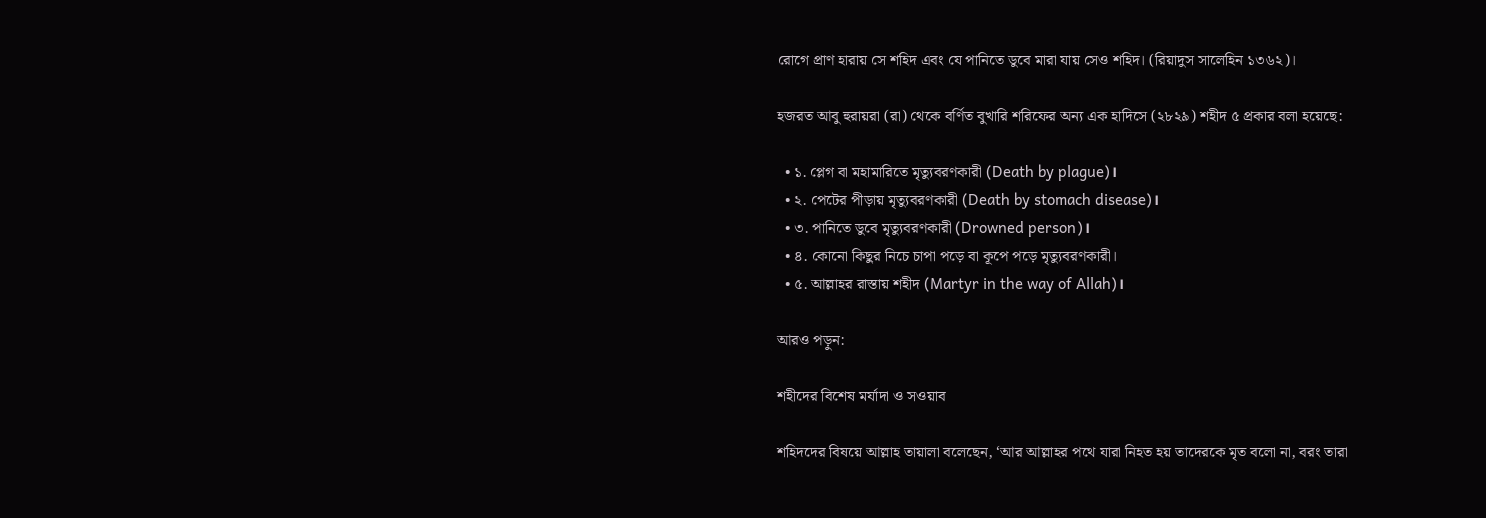রোগে প্রাণ হারায় সে শহিদ এবং যে পানিতে ডুবে মারা যায় সেও শহিদ। (রিয়াদুস সালেহিন ১৩৬২)।

হজরত আবু হুরায়রা (রা) থেকে বর্ণিত বুখারি শরিফের অন্য এক হাদিসে (২৮২৯) শহীদ ৫ প্রকার বলা হয়েছে:

  • ১. প্লেগ বা মহামারিতে মৃত্যুবরণকারী (Death by plague)।
  • ২. পেটের পীড়ায় মৃত্যুবরণকারী (Death by stomach disease)।
  • ৩. পানিতে ডুবে মৃত্যুবরণকারী (Drowned person)।
  • ৪. কোনো কিছুর নিচে চাপা পড়ে বা কূপে পড়ে মৃত্যুবরণকারী।
  • ৫. আল্লাহর রাস্তায় শহীদ (Martyr in the way of Allah)।

আরও পড়ুন:

শহীদের বিশেষ মর্যাদা ও সওয়াব

শহিদদের বিষয়ে আল্লাহ তায়ালা বলেছেন, ‘আর আল্লাহর পথে যারা নিহত হয় তাদেরকে মৃত বলো না, বরং তারা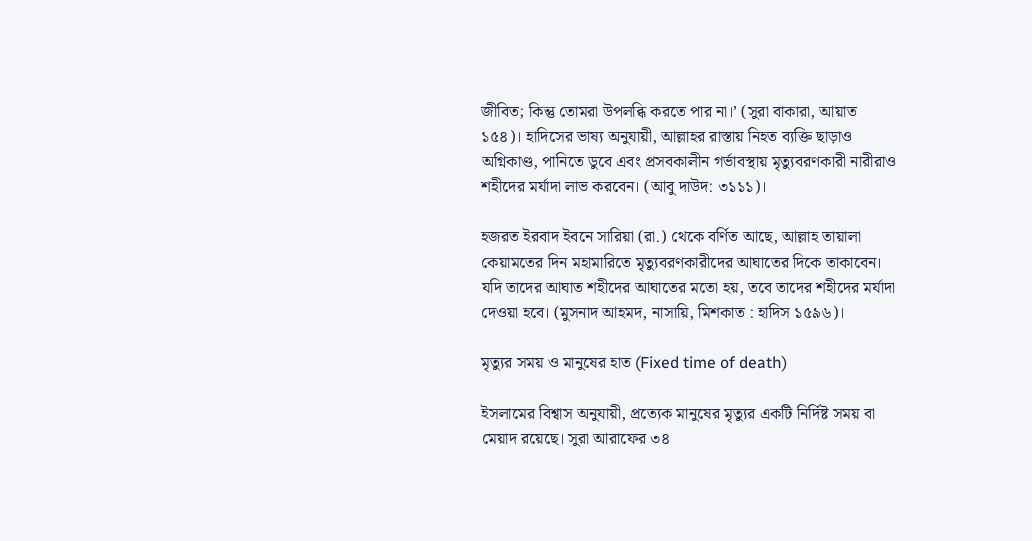জীবিত; কিন্তু তোমরা উপলব্ধি করতে পার না।’ (সুরা বাকারা, আয়াত ১৫৪)। হাদিসের ভাষ্য অনুযায়ী, আল্লাহর রাস্তায় নিহত ব্যক্তি ছাড়াও অগ্নিকাণ্ড, পানিতে ডুবে এবং প্রসবকালীন গর্ভাবস্থায় মৃত্যুবরণকারী নারীরাও শহীদের মর্যাদা লাভ করবেন। (আবু দাউদ: ৩১১১)।

হজরত ইরবাদ ইবনে সারিয়া (রা.) থেকে বর্ণিত আছে, আল্লাহ তায়ালা কেয়ামতের দিন মহামারিতে মৃত্যুবরণকারীদের আঘাতের দিকে তাকাবেন। যদি তাদের আঘাত শহীদের আঘাতের মতো হয়, তবে তাদের শহীদের মর্যাদা দেওয়া হবে। (মুসনাদ আহমদ, নাসায়ি, মিশকাত : হাদিস ১৫৯৬)।

মৃত্যুর সময় ও মানুষের হাত (Fixed time of death)

ইসলামের বিশ্বাস অনুযায়ী, প্রত্যেক মানুষের মৃত্যুর একটি নির্দিষ্ট সময় বা মেয়াদ রয়েছে। সুরা আরাফের ৩৪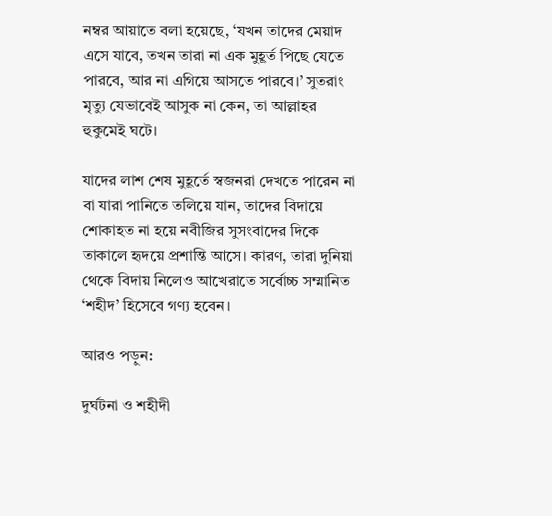নম্বর আয়াতে বলা হয়েছে, ‘যখন তাদের মেয়াদ এসে যাবে, তখন তারা না এক মুহূর্ত পিছে যেতে পারবে, আর না এগিয়ে আসতে পারবে।’ সুতরাং মৃত্যু যেভাবেই আসুক না কেন, তা আল্লাহর হুকুমেই ঘটে।

যাদের লাশ শেষ মুহূর্তে স্বজনরা দেখতে পারেন না বা যারা পানিতে তলিয়ে যান, তাদের বিদায়ে শোকাহত না হয়ে নবীজির সুসংবাদের দিকে তাকালে হৃদয়ে প্রশান্তি আসে। কারণ, তারা দুনিয়া থেকে বিদায় নিলেও আখেরাতে সর্বোচ্চ সম্মানিত ‘শহীদ’ হিসেবে গণ্য হবেন।

আরও পড়ুন:

দুর্ঘটনা ও শহীদী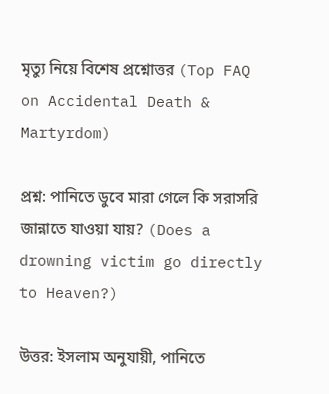মৃত্যু নিয়ে বিশেষ প্রশ্নোত্তর (Top FAQ on Accidental Death & Martyrdom)

প্রশ্ন: পানিতে ডুবে মারা গেলে কি সরাসরি জান্নাতে যাওয়া যায়? (Does a drowning victim go directly to Heaven?)

উত্তর: ইসলাম অনুযায়ী, পানিতে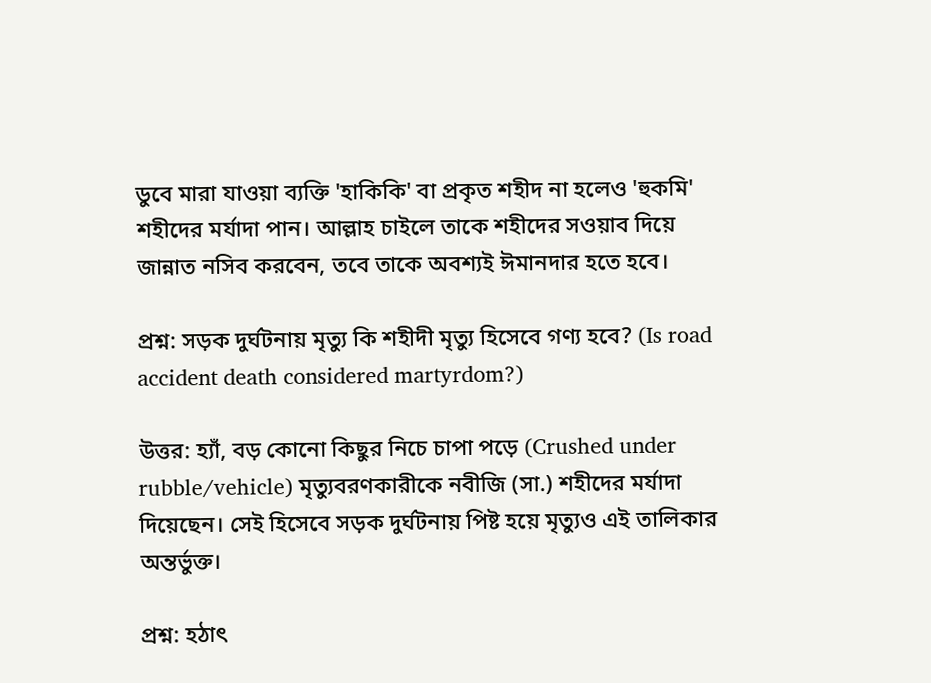ডুবে মারা যাওয়া ব্যক্তি 'হাকিকি' বা প্রকৃত শহীদ না হলেও 'হুকমি' শহীদের মর্যাদা পান। আল্লাহ চাইলে তাকে শহীদের সওয়াব দিয়ে জান্নাত নসিব করবেন, তবে তাকে অবশ্যই ঈমানদার হতে হবে।

প্রশ্ন: সড়ক দুর্ঘটনায় মৃত্যু কি শহীদী মৃত্যু হিসেবে গণ্য হবে? (Is road accident death considered martyrdom?)

উত্তর: হ্যাঁ, বড় কোনো কিছুর নিচে চাপা পড়ে (Crushed under rubble/vehicle) মৃত্যুবরণকারীকে নবীজি (সা.) শহীদের মর্যাদা দিয়েছেন। সেই হিসেবে সড়ক দুর্ঘটনায় পিষ্ট হয়ে মৃত্যুও এই তালিকার অন্তর্ভুক্ত।

প্রশ্ন: হঠাৎ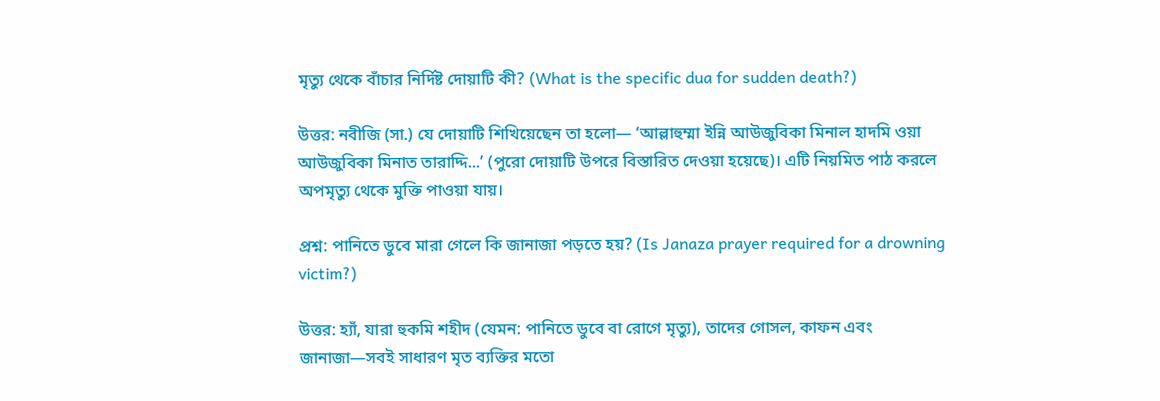মৃত্যু থেকে বাঁচার নির্দিষ্ট দোয়াটি কী? (What is the specific dua for sudden death?)

উত্তর: নবীজি (সা.) যে দোয়াটি শিখিয়েছেন তা হলো— ‘আল্লাহুম্মা ইন্নি আউজুবিকা মিনাল হাদমি ওয়া আউজুবিকা মিনাত তারাদ্দি...’ (পুরো দোয়াটি উপরে বিস্তারিত দেওয়া হয়েছে)। এটি নিয়মিত পাঠ করলে অপমৃত্যু থেকে মুক্তি পাওয়া যায়।

প্রশ্ন: পানিতে ডুবে মারা গেলে কি জানাজা পড়তে হয়? (Is Janaza prayer required for a drowning victim?)

উত্তর: হ্যাঁ, যারা হুকমি শহীদ (যেমন: পানিতে ডুবে বা রোগে মৃত্যু), তাদের গোসল, কাফন এবং জানাজা—সবই সাধারণ মৃত ব্যক্তির মতো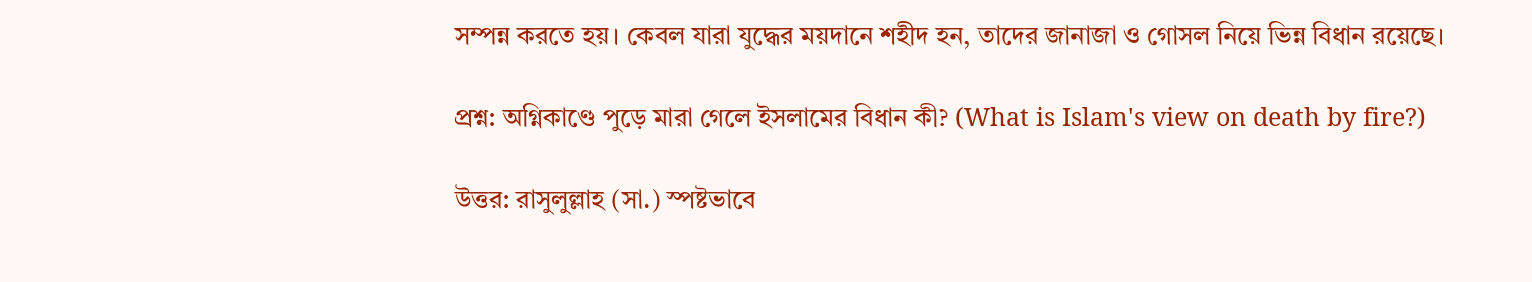সম্পন্ন করতে হয়। কেবল যারা যুদ্ধের ময়দানে শহীদ হন, তাদের জানাজা ও গোসল নিয়ে ভিন্ন বিধান রয়েছে।

প্রশ্ন: অগ্নিকাণ্ডে পুড়ে মারা গেলে ইসলামের বিধান কী? (What is Islam's view on death by fire?)

উত্তর: রাসুলুল্লাহ (সা.) স্পষ্টভাবে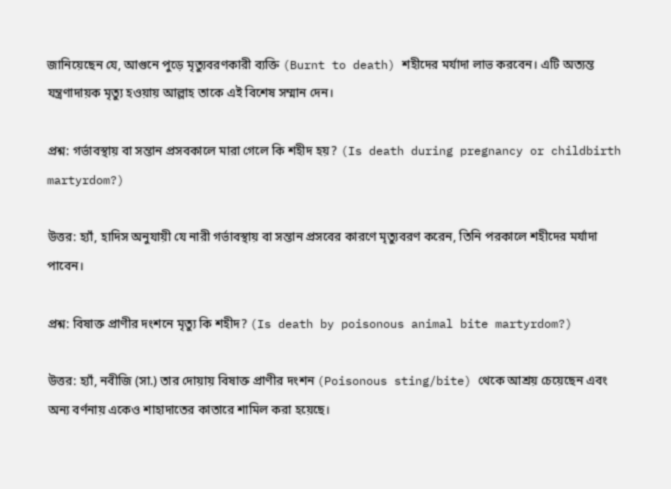জানিয়েছেন যে, আগুনে পুড়ে মৃত্যুবরণকারী ব্যক্তি (Burnt to death) শহীদের মর্যাদা লাভ করবেন। এটি অত্যন্ত যন্ত্রণাদায়ক মৃত্যু হওয়ায় আল্লাহ তাকে এই বিশেষ সম্মান দেন।

প্রশ্ন: গর্ভাবস্থায় বা সন্তান প্রসবকালে মারা গেলে কি শহীদ হয়? (Is death during pregnancy or childbirth martyrdom?)

উত্তর: হ্যাঁ, হাদিস অনুযায়ী যে নারী গর্ভাবস্থায় বা সন্তান প্রসবের কারণে মৃত্যুবরণ করেন, তিনি পরকালে শহীদের মর্যাদা পাবেন।

প্রশ্ন: বিষাক্ত প্রাণীর দংশনে মৃত্যু কি শহীদ? (Is death by poisonous animal bite martyrdom?)

উত্তর: হ্যাঁ, নবীজি (সা.) তার দোয়ায় বিষাক্ত প্রাণীর দংশন (Poisonous sting/bite) থেকে আশ্রয় চেয়েছেন এবং অন্য বর্ণনায় একেও শাহাদাতের কাতারে শামিল করা হয়েছে।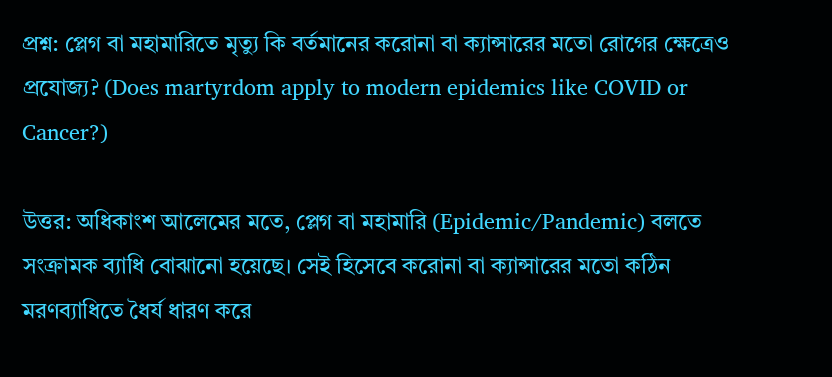প্রশ্ন: প্লেগ বা মহামারিতে মৃত্যু কি বর্তমানের করোনা বা ক্যান্সারের মতো রোগের ক্ষেত্রেও প্রযোজ্য? (Does martyrdom apply to modern epidemics like COVID or Cancer?)

উত্তর: অধিকাংশ আলেমের মতে, প্লেগ বা মহামারি (Epidemic/Pandemic) বলতে সংক্রামক ব্যাধি বোঝানো হয়েছে। সেই হিসেবে করোনা বা ক্যান্সারের মতো কঠিন মরণব্যাধিতে ধৈর্য ধারণ করে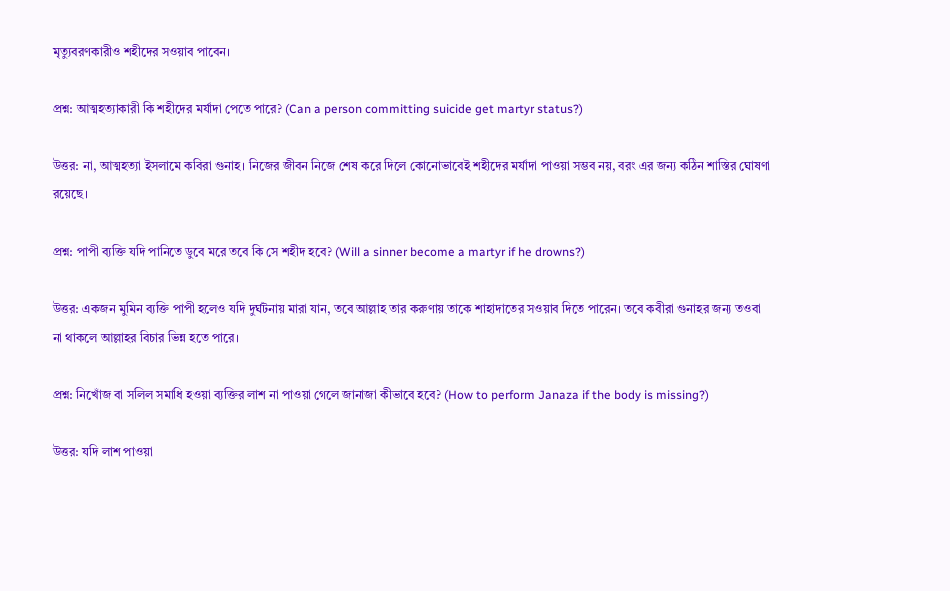মৃত্যুবরণকারীও শহীদের সওয়াব পাবেন।

প্রশ্ন: আত্মহত্যাকারী কি শহীদের মর্যাদা পেতে পারে? (Can a person committing suicide get martyr status?)

উত্তর: না, আত্মহত্যা ইসলামে কবিরা গুনাহ। নিজের জীবন নিজে শেষ করে দিলে কোনোভাবেই শহীদের মর্যাদা পাওয়া সম্ভব নয়, বরং এর জন্য কঠিন শাস্তির ঘোষণা রয়েছে।

প্রশ্ন: পাপী ব্যক্তি যদি পানিতে ডুবে মরে তবে কি সে শহীদ হবে? (Will a sinner become a martyr if he drowns?)

উত্তর: একজন মুমিন ব্যক্তি পাপী হলেও যদি দুর্ঘটনায় মারা যান, তবে আল্লাহ তার করুণায় তাকে শাহাদাতের সওয়াব দিতে পারেন। তবে কবীরা গুনাহর জন্য তওবা না থাকলে আল্লাহর বিচার ভিন্ন হতে পারে।

প্রশ্ন: নিখোঁজ বা সলিল সমাধি হওয়া ব্যক্তির লাশ না পাওয়া গেলে জানাজা কীভাবে হবে? (How to perform Janaza if the body is missing?)

উত্তর: যদি লাশ পাওয়া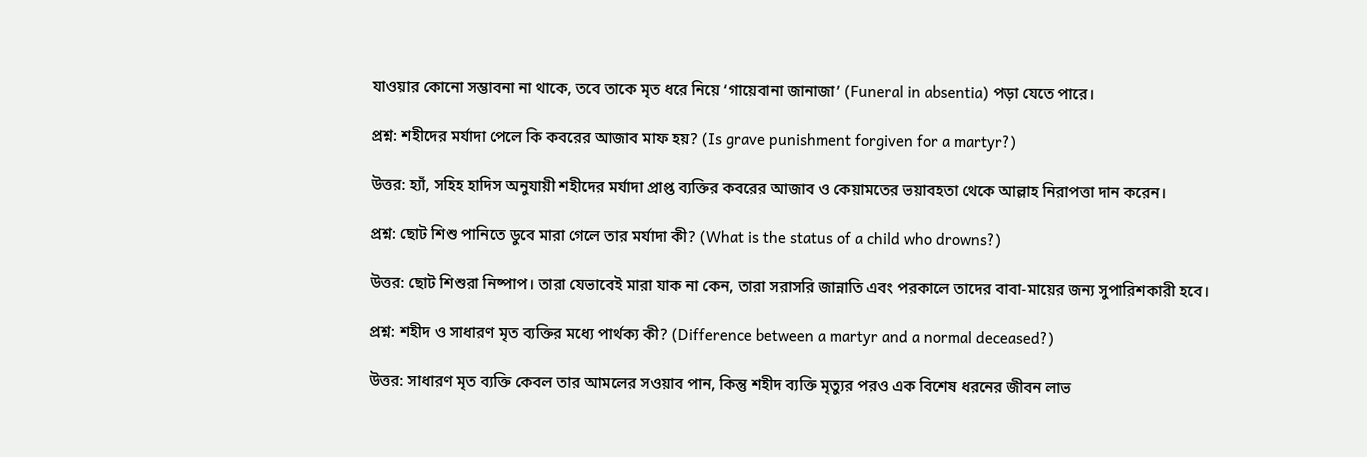যাওয়ার কোনো সম্ভাবনা না থাকে, তবে তাকে মৃত ধরে নিয়ে ‘গায়েবানা জানাজা’ (Funeral in absentia) পড়া যেতে পারে।

প্রশ্ন: শহীদের মর্যাদা পেলে কি কবরের আজাব মাফ হয়? (Is grave punishment forgiven for a martyr?)

উত্তর: হ্যাঁ, সহিহ হাদিস অনুযায়ী শহীদের মর্যাদা প্রাপ্ত ব্যক্তির কবরের আজাব ও কেয়ামতের ভয়াবহতা থেকে আল্লাহ নিরাপত্তা দান করেন।

প্রশ্ন: ছোট শিশু পানিতে ডুবে মারা গেলে তার মর্যাদা কী? (What is the status of a child who drowns?)

উত্তর: ছোট শিশুরা নিষ্পাপ। তারা যেভাবেই মারা যাক না কেন, তারা সরাসরি জান্নাতি এবং পরকালে তাদের বাবা-মায়ের জন্য সুপারিশকারী হবে।

প্রশ্ন: শহীদ ও সাধারণ মৃত ব্যক্তির মধ্যে পার্থক্য কী? (Difference between a martyr and a normal deceased?)

উত্তর: সাধারণ মৃত ব্যক্তি কেবল তার আমলের সওয়াব পান, কিন্তু শহীদ ব্যক্তি মৃত্যুর পরও এক বিশেষ ধরনের জীবন লাভ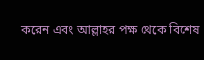করেন এবং আল্লাহর পক্ষ থেকে বিশেষ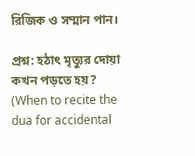রিজিক ও সম্মান পান।

প্রশ্ন: হঠাৎ মৃত্যুর দোয়া কখন পড়তে হয়? (When to recite the dua for accidental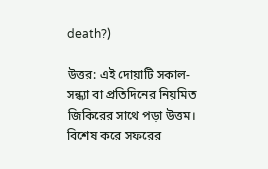death?)

উত্তর: এই দোয়াটি সকাল-সন্ধ্যা বা প্রতিদিনের নিয়মিত জিকিরের সাথে পড়া উত্তম। বিশেষ করে সফরের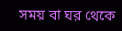সময় বা ঘর থেকে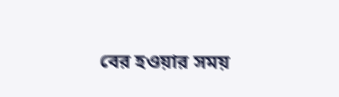বের হওয়ার সময়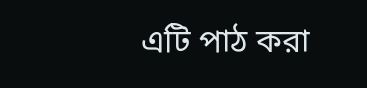এটি পাঠ করা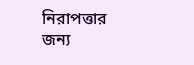নিরাপত্তার জন্য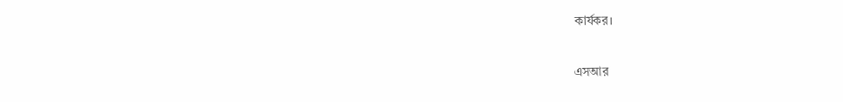কার্যকর।

এসআর